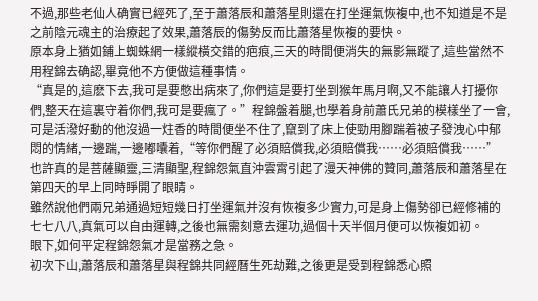不過,那些老仙人确實已經死了,至于蕭落辰和蕭落星則還在打坐運氣恢複中,也不知道是不是之前陰元魂主的治療起了效果,蕭落辰的傷勢反而比蕭落星恢複的要快。
原本身上猶如鋪上蜘蛛網一樣縱橫交錯的疤痕,三天的時間便消失的無影無蹤了,這些當然不用程錦去确認,畢竟他不方便做這種事情。
“真是的,這麽下去,我可是要憋出病來了,你們這是要打坐到猴年馬月啊,又不能讓人打擾你們,整天在這裏守着你們,我可是要瘋了。”程錦盤着腿,也學着身前蕭氏兄弟的模樣坐了一會,可是活潑好動的他沒過一炷香的時間便坐不住了,竄到了床上使勁用腳踹着被子發洩心中郁悶的情緒,一邊踹,一邊嘟囔着,“等你們醒了必須賠償我,必須賠償我……必須賠償我……”
也許真的是菩薩顯靈,三清顯聖,程錦怨氣直沖雲霄引起了漫天神佛的贊同,蕭落辰和蕭落星在第四天的早上同時睜開了眼睛。
雖然說他們兩兄弟通過短短幾日打坐運氣并沒有恢複多少實力,可是身上傷勢卻已經修補的七七八八,真氣可以自由運轉,之後也無需刻意去運功,過個十天半個月便可以恢複如初。
眼下,如何平定程錦怨氣才是當務之急。
初次下山,蕭落辰和蕭落星與程錦共同經曆生死劫難,之後更是受到程錦悉心照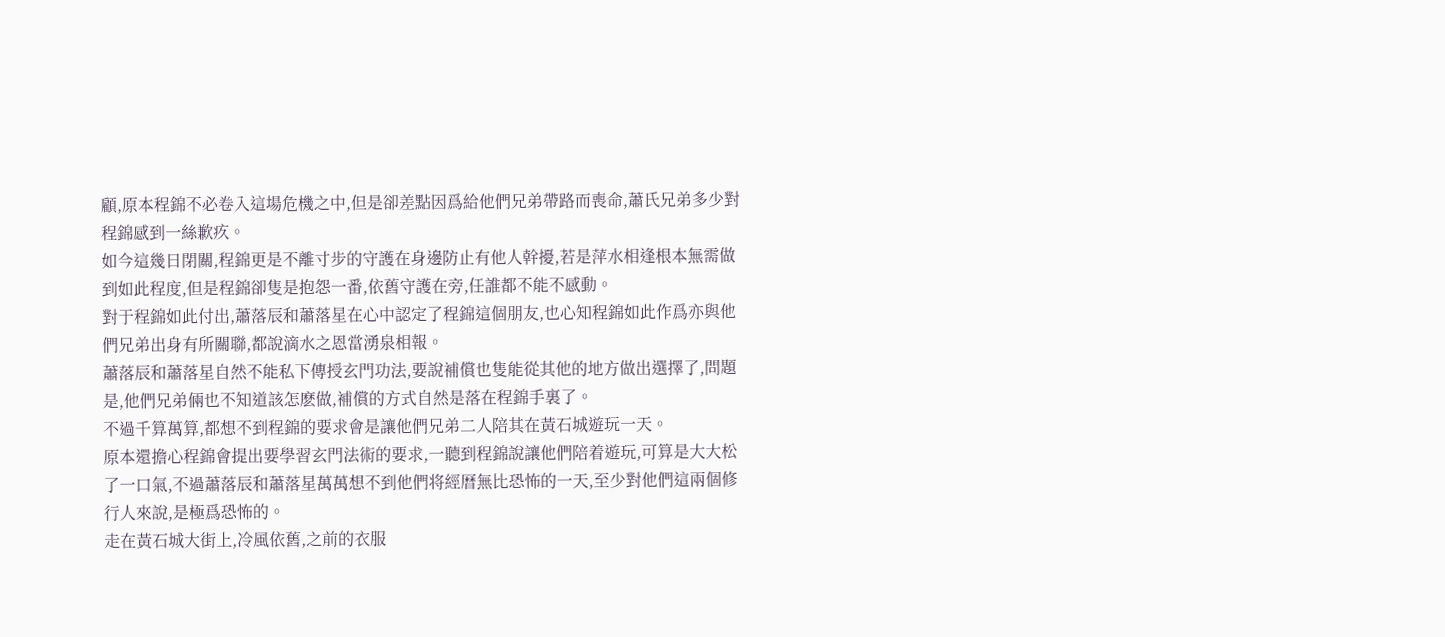顧,原本程錦不必卷入這場危機之中,但是卻差點因爲給他們兄弟帶路而喪命,蕭氏兄弟多少對程錦感到一絲歉疚。
如今這幾日閉關,程錦更是不離寸步的守護在身邊防止有他人幹擾,若是萍水相逢根本無需做到如此程度,但是程錦卻隻是抱怨一番,依舊守護在旁,任誰都不能不感動。
對于程錦如此付出,蕭落辰和蕭落星在心中認定了程錦這個朋友,也心知程錦如此作爲亦與他們兄弟出身有所關聯,都說滴水之恩當湧泉相報。
蕭落辰和蕭落星自然不能私下傳授玄門功法,要說補償也隻能從其他的地方做出選擇了,問題是,他們兄弟倆也不知道該怎麽做,補償的方式自然是落在程錦手裏了。
不過千算萬算,都想不到程錦的要求會是讓他們兄弟二人陪其在黃石城遊玩一天。
原本還擔心程錦會提出要學習玄門法術的要求,一聽到程錦說讓他們陪着遊玩,可算是大大松了一口氣,不過蕭落辰和蕭落星萬萬想不到他們将經曆無比恐怖的一天,至少對他們這兩個修行人來說,是極爲恐怖的。
走在黃石城大街上,冷風依舊,之前的衣服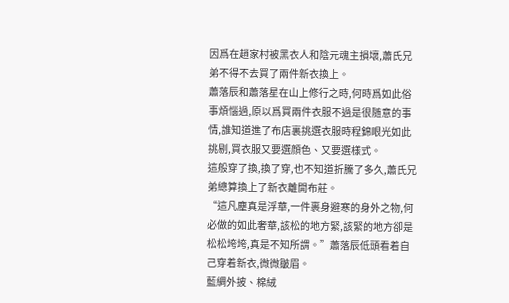因爲在趙家村被黑衣人和陰元魂主損壞,蕭氏兄弟不得不去買了兩件新衣換上。
蕭落辰和蕭落星在山上修行之時,何時爲如此俗事煩惱過,原以爲買兩件衣服不過是很随意的事情,誰知道進了布店裏挑選衣服時程錦眼光如此挑剔,買衣服又要選顔色、又要選樣式。
這般穿了換,換了穿,也不知道折騰了多久,蕭氏兄弟總算換上了新衣離開布莊。
“這凡塵真是浮華,一件裹身避寒的身外之物,何必做的如此奢華,該松的地方緊,該緊的地方卻是松松垮垮,真是不知所謂。”蕭落辰低頭看着自己穿着新衣,微微皺眉。
藍綢外披、棉絨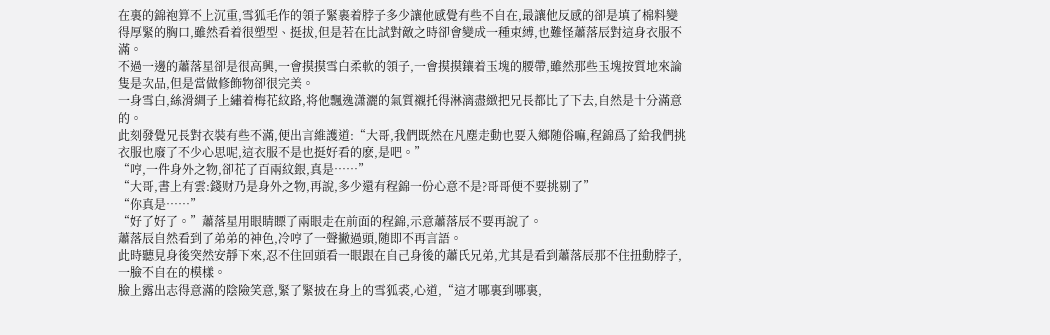在裏的錦袍算不上沉重,雪狐毛作的領子緊裹着脖子多少讓他感覺有些不自在,最讓他反感的卻是填了棉料變得厚緊的胸口,雖然看着很塑型、挺拔,但是若在比試對敵之時卻會變成一種束縛,也難怪蕭落辰對這身衣服不滿。
不過一邊的蕭落星卻是很高興,一會摸摸雪白柔軟的領子,一會摸摸鑲着玉塊的腰帶,雖然那些玉塊按質地來論隻是次品,但是當做修飾物卻很完美。
一身雪白,絲滑綢子上繡着梅花紋路,将他飄逸潇灑的氣質襯托得淋漓盡緻把兄長都比了下去,自然是十分滿意的。
此刻發覺兄長對衣裝有些不滿,便出言維護道:“大哥,我們既然在凡塵走動也要入鄉随俗嘛,程錦爲了給我們挑衣服也廢了不少心思呢,這衣服不是也挺好看的麽,是吧。”
“哼,一件身外之物,卻花了百兩紋銀,真是……”
“大哥,書上有雲:錢财乃是身外之物,再說,多少還有程錦一份心意不是?哥哥便不要挑剔了”
“你真是……”
“好了好了。”蕭落星用眼睛瞟了兩眼走在前面的程錦,示意蕭落辰不要再說了。
蕭落辰自然看到了弟弟的神色,冷哼了一聲撇過頭,随即不再言語。
此時聽見身後突然安靜下來,忍不住回頭看一眼跟在自己身後的蕭氏兄弟,尤其是看到蕭落辰那不住扭動脖子,一臉不自在的模樣。
臉上露出志得意滿的陰險笑意,緊了緊披在身上的雪狐裘,心道,“這才哪裏到哪裏,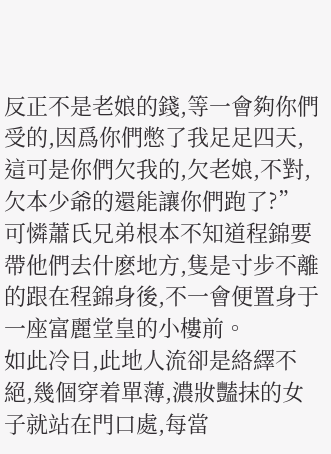反正不是老娘的錢,等一會夠你們受的,因爲你們憋了我足足四天,這可是你們欠我的,欠老娘,不對,欠本少爺的還能讓你們跑了?”
可憐蕭氏兄弟根本不知道程錦要帶他們去什麽地方,隻是寸步不離的跟在程錦身後,不一會便置身于一座富麗堂皇的小樓前。
如此冷日,此地人流卻是絡繹不絕,幾個穿着單薄,濃妝豔抹的女子就站在門口處,每當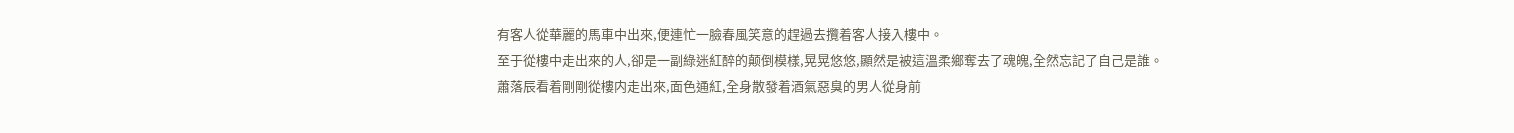有客人從華麗的馬車中出來,便連忙一臉春風笑意的趕過去攬着客人接入樓中。
至于從樓中走出來的人,卻是一副綠迷紅醉的颠倒模樣,晃晃悠悠,顯然是被這溫柔鄉奪去了魂魄,全然忘記了自己是誰。
蕭落辰看着剛剛從樓内走出來,面色通紅,全身散發着酒氣惡臭的男人從身前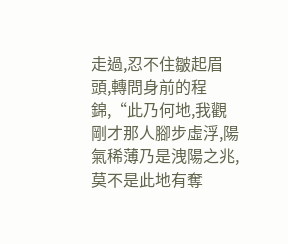走過,忍不住皺起眉頭,轉問身前的程錦,“此乃何地,我觀剛才那人腳步虛浮,陽氣稀薄乃是洩陽之兆,莫不是此地有奪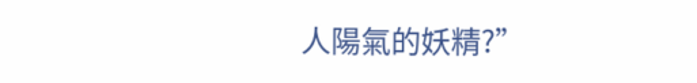人陽氣的妖精?”